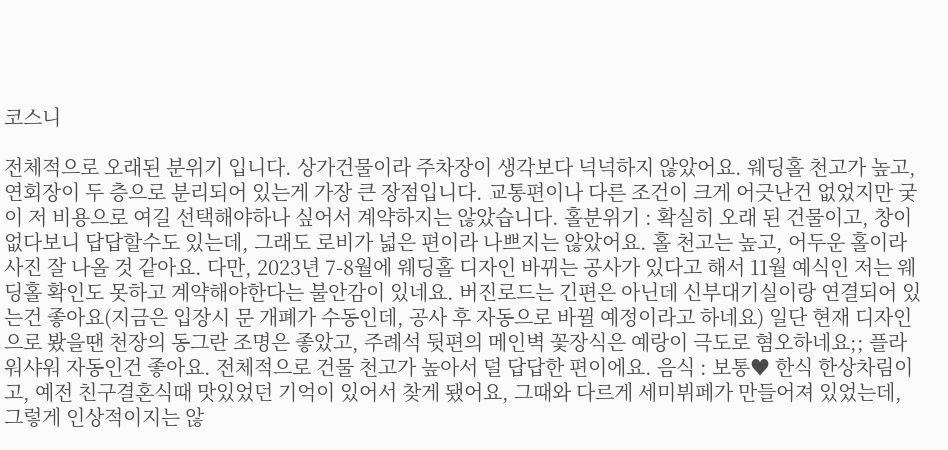코스니

전체적으로 오래된 분위기 입니다. 상가건물이라 주차장이 생각보다 넉넉하지 않았어요. 웨딩홀 천고가 높고, 연회장이 두 층으로 분리되어 있는게 가장 큰 장점입니다. 교통편이나 다른 조건이 크게 어긋난건 없었지만 궂이 저 비용으로 여길 선택해야하나 싶어서 계약하지는 않았습니다. 홀분위기 : 확실히 오래 된 건물이고, 창이 없다보니 답답할수도 있는데, 그래도 로비가 넓은 편이라 나쁘지는 않았어요. 홀 천고는 높고, 어두운 홀이라 사진 잘 나올 것 같아요. 다만, 2023년 7-8월에 웨딩홀 디자인 바뀌는 공사가 있다고 해서 11월 예식인 저는 웨딩홀 확인도 못하고 계약해야한다는 불안감이 있네요. 버진로드는 긴편은 아닌데 신부대기실이랑 연결되어 있는건 좋아요(지금은 입장시 문 개폐가 수동인데, 공사 후 자동으로 바뀔 예정이라고 하네요) 일단 현재 디자인으로 봤을땐 천장의 동그란 조명은 좋았고, 주례석 뒷편의 메인벽 꽃장식은 예랑이 극도로 혐오하네요;; 플라워샤워 자동인건 좋아요. 전체적으로 건물 천고가 높아서 덜 답답한 편이에요. 음식 : 보통♥ 한식 한상차림이고, 예전 친구결혼식때 맛있었던 기억이 있어서 찾게 됐어요, 그때와 다르게 세미뷔페가 만들어져 있었는데, 그렇게 인상적이지는 않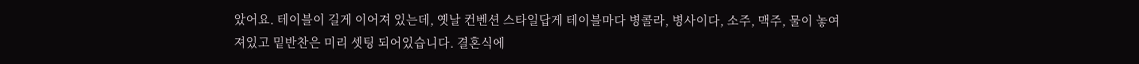았어요. 테이블이 길게 이어져 있는데, 옛날 컨벤션 스타일답게 테이블마다 병콜라, 병사이다, 소주, 맥주, 물이 놓여져있고 밑반찬은 미리 셋팅 되어있습니다. 결혼식에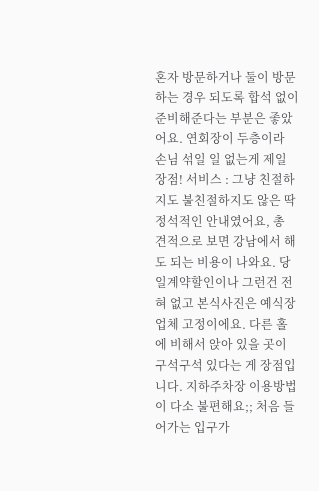혼자 방문하거나 둘이 방문하는 경우 되도록 합석 없이 준비해준다는 부분은 좋았어요. 연회장이 두층이라 손님 섞일 일 없는게 제일 장점! 서비스 : 그냥 친절하지도 불친절하지도 않은 딱 정석적인 안내였어요, 총 견적으로 보면 강남에서 해도 되는 비용이 나와요. 당일계약할인이나 그런건 전혀 없고 본식사진은 예식장 업체 고정이에요. 다른 홀에 비해서 앉아 있을 곳이 구석구석 있다는 게 장점입니다. 지하주차장 이용방법이 다소 불편해요;; 처음 들어가는 입구가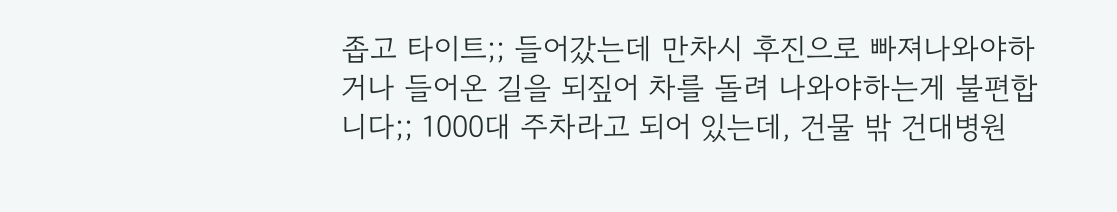좁고 타이트;; 들어갔는데 만차시 후진으로 빠져나와야하거나 들어온 길을 되짚어 차를 돌려 나와야하는게 불편합니다;; 1000대 주차라고 되어 있는데, 건물 밖 건대병원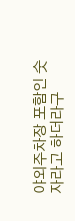야외주차장 포함인 숫자라고 하더라구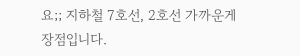요;; 지하철 7호선, 2호선 가까운게 장점입니다.